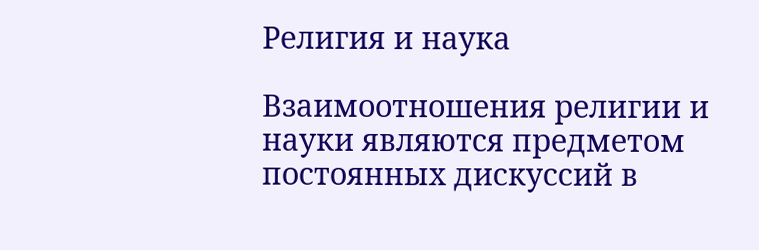Религия и наука

Взаимоотношения религии и науки являются предметом постоянных дискуссий в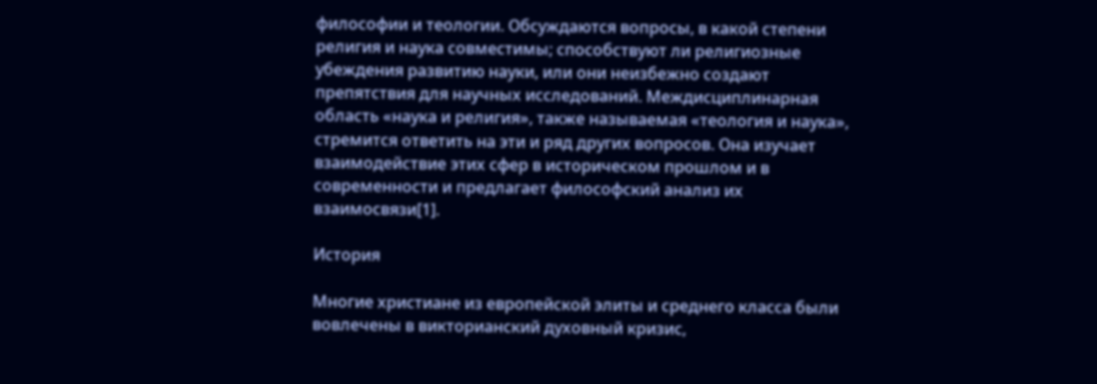философии и теологии. Обсуждаются вопросы, в какой степени религия и наука совместимы; способствуют ли религиозные убеждения развитию науки, или они неизбежно создают препятствия для научных исследований. Междисциплинарная область «наука и религия», также называемая «теология и наука», стремится ответить на эти и ряд других вопросов. Она изучает взаимодействие этих сфер в историческом прошлом и в современности и предлагает философский анализ их взаимосвязи[1].

История

Многие христиане из европейской элиты и среднего класса были вовлечены в викторианский духовный кризис,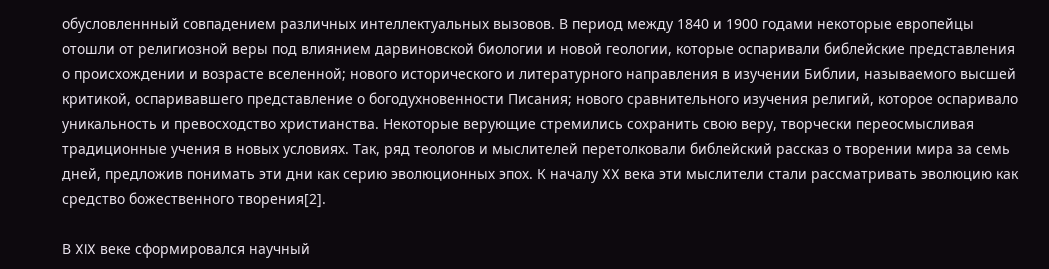обусловленнный совпадением различных интеллектуальных вызовов. В период между 1840 и 1900 годами некоторые европейцы отошли от религиозной веры под влиянием дарвиновской биологии и новой геологии, которые оспаривали библейские представления о происхождении и возрасте вселенной; нового исторического и литературного направления в изучении Библии, называемого высшей критикой, оспаривавшего представление о богодухновенности Писания; нового сравнительного изучения религий, которое оспаривало уникальность и превосходство христианства. Некоторые верующие стремились сохранить свою веру, творчески переосмысливая традиционные учения в новых условиях. Так, ряд теологов и мыслителей перетолковали библейский рассказ о творении мира за семь дней, предложив понимать эти дни как серию эволюционных эпох. К началу XX века эти мыслители стали рассматривать эволюцию как средство божественного творения[2].

В XIX веке сформировался научный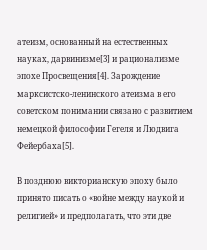атеизм, основанный на естественных науках, дарвинизме[3] и рационализме эпохе Просвещения[4]. Зарождение марксистско-ленинского атеизма в его советском понимании связано с развитием немецкой философии Гегеля и Людвига Фейербаха[5].

В позднюю викторианскую эпоху было принято писать о «войне между наукой и религией» и предполагать, что эти две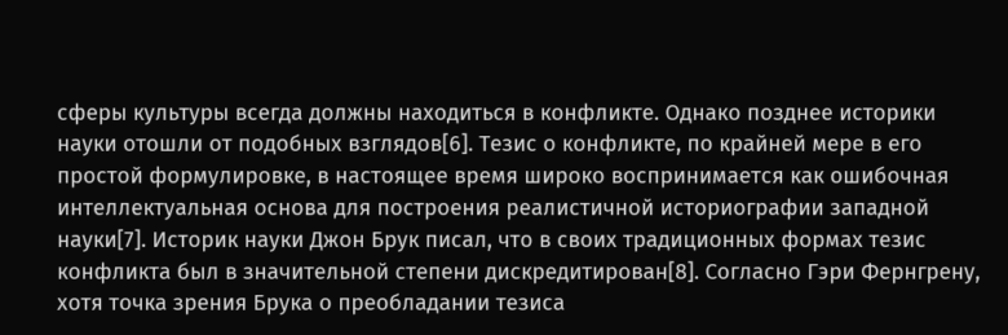сферы культуры всегда должны находиться в конфликте. Однако позднее историки науки отошли от подобных взглядов[6]. Тезис о конфликте, по крайней мере в его простой формулировке, в настоящее время широко воспринимается как ошибочная интеллектуальная основа для построения реалистичной историографии западной науки[7]. Историк науки Джон Брук писал, что в своих традиционных формах тезис конфликта был в значительной степени дискредитирован[8]. Согласно Гэри Фернгрену, хотя точка зрения Брука о преобладании тезиса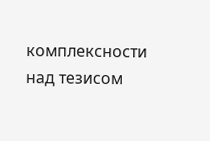комплексности над тезисом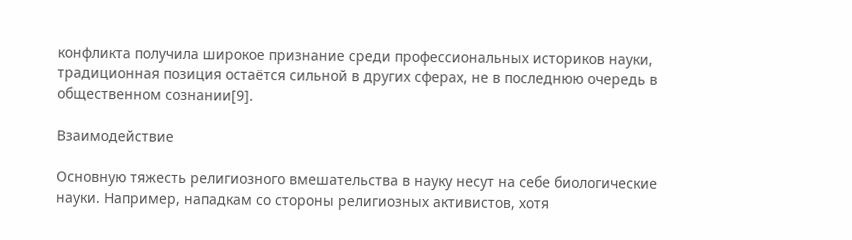конфликта получила широкое признание среди профессиональных историков науки, традиционная позиция остаётся сильной в других сферах, не в последнюю очередь в общественном сознании[9].

Взаимодействие

Основную тяжесть религиозного вмешательства в науку несут на себе биологические науки. Например, нападкам со стороны религиозных активистов, хотя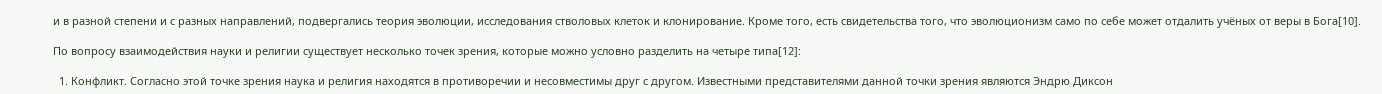и в разной степени и с разных направлений, подвергались теория эволюции, исследования стволовых клеток и клонирование. Кроме того, есть свидетельства того, что эволюционизм само по себе может отдалить учёных от веры в Бога[10].

По вопросу взаимодействия науки и религии существует несколько точек зрения, которые можно условно разделить на четыре типа[12]:

  1. Конфликт. Согласно этой точке зрения наука и религия находятся в противоречии и несовместимы друг с другом. Известными представителями данной точки зрения являются Эндрю Диксон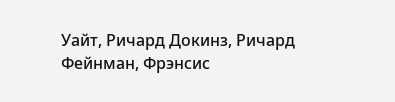Уайт, Ричард Докинз, Ричард Фейнман, Фрэнсис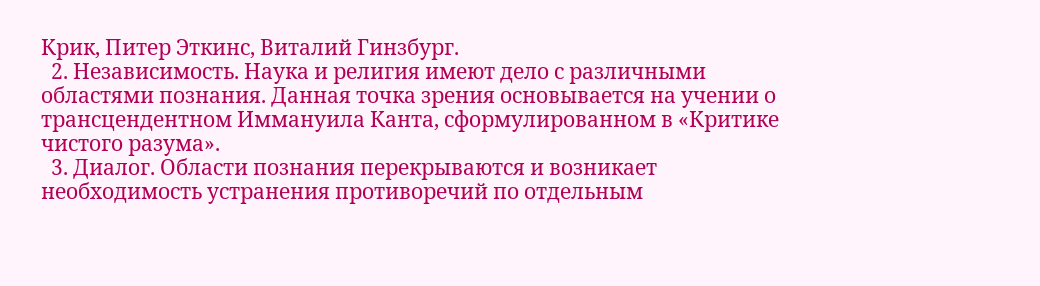Крик, Питер Эткинс, Виталий Гинзбург.
  2. Независимость. Наука и религия имеют дело с различными областями познания. Данная точка зрения основывается на учении о трансцендентном Иммануила Канта, сформулированном в «Критике чистого разума».
  3. Диалог. Области познания перекрываются и возникает необходимость устранения противоречий по отдельным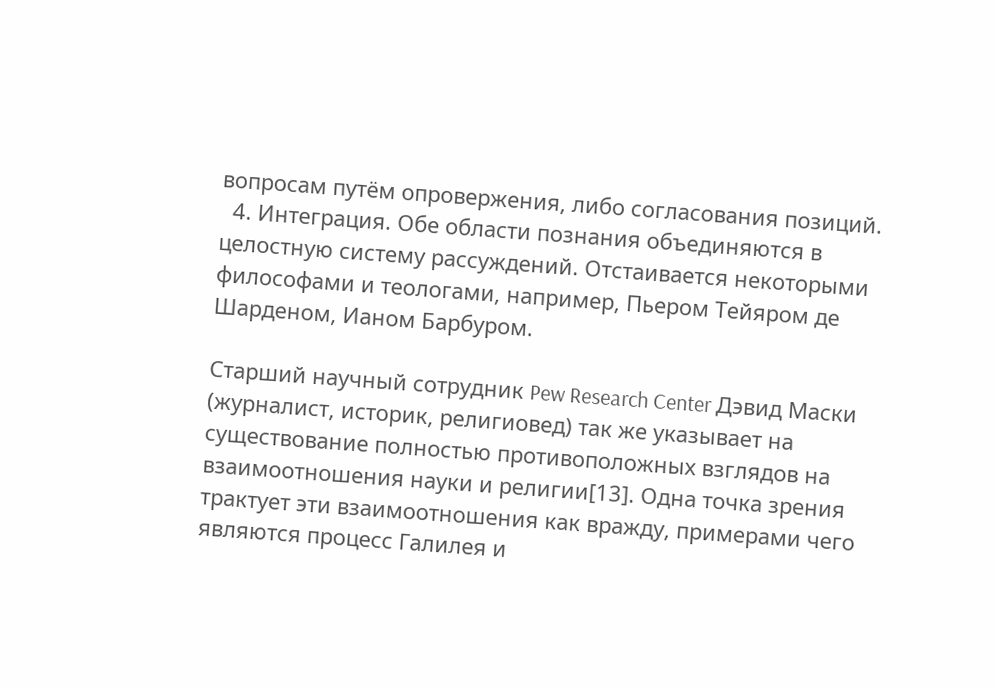вопросам путём опровержения, либо согласования позиций.
  4. Интеграция. Обе области познания объединяются в целостную систему рассуждений. Отстаивается некоторыми философами и теологами, например, Пьером Тейяром де Шарденом, Ианом Барбуром.

Старший научный сотрудник Pew Research Center Дэвид Маски (журналист, историк, религиовед) так же указывает на существование полностью противоположных взглядов на взаимоотношения науки и религии[13]. Одна точка зрения трактует эти взаимоотношения как вражду, примерами чего являются процесс Галилея и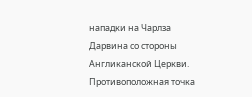нападки на Чарлза Дарвина со стороны Англиканской Церкви. Противоположная точка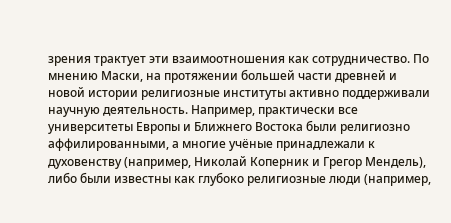зрения трактует эти взаимоотношения как сотрудничество. По мнению Маски, на протяжении большей части древней и новой истории религиозные институты активно поддерживали научную деятельность. Например, практически все университеты Европы и Ближнего Востока были религиозно аффилированными, а многие учёные принадлежали к духовенству (например, Николай Коперник и Грегор Мендель), либо были известны как глубоко религиозные люди (например,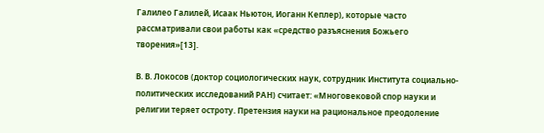Галилео Галилей, Исаак Ньютон, Иоганн Кеплер), которые часто рассматривали свои работы как «средство разъяснения Божьего творения»[13].

В. В. Локосов (доктор социологических наук, сотрудник Института социально-политических исследований РАН) считает: «Многовековой спор науки и религии теряет остроту. Претензия науки на рациональное преодоление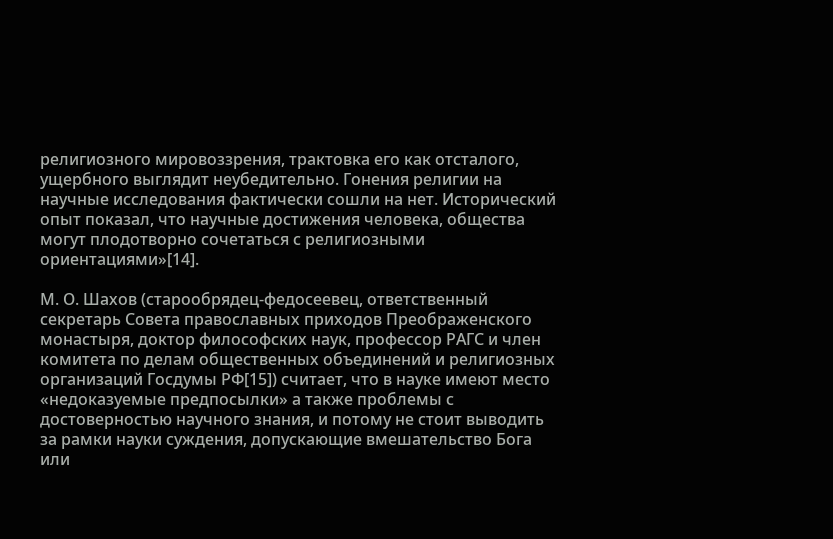религиозного мировоззрения, трактовка его как отсталого, ущербного выглядит неубедительно. Гонения религии на научные исследования фактически сошли на нет. Исторический опыт показал, что научные достижения человека, общества могут плодотворно сочетаться с религиозными ориентациями»[14].

М. О. Шахов (старообрядец-федосеевец, ответственный секретарь Совета православных приходов Преображенского монастыря, доктор философских наук, профессор РАГС и член комитета по делам общественных объединений и религиозных организаций Госдумы РФ[15]) считает, что в науке имеют место «недоказуемые предпосылки» а также проблемы с достоверностью научного знания, и потому не стоит выводить за рамки науки суждения, допускающие вмешательство Бога или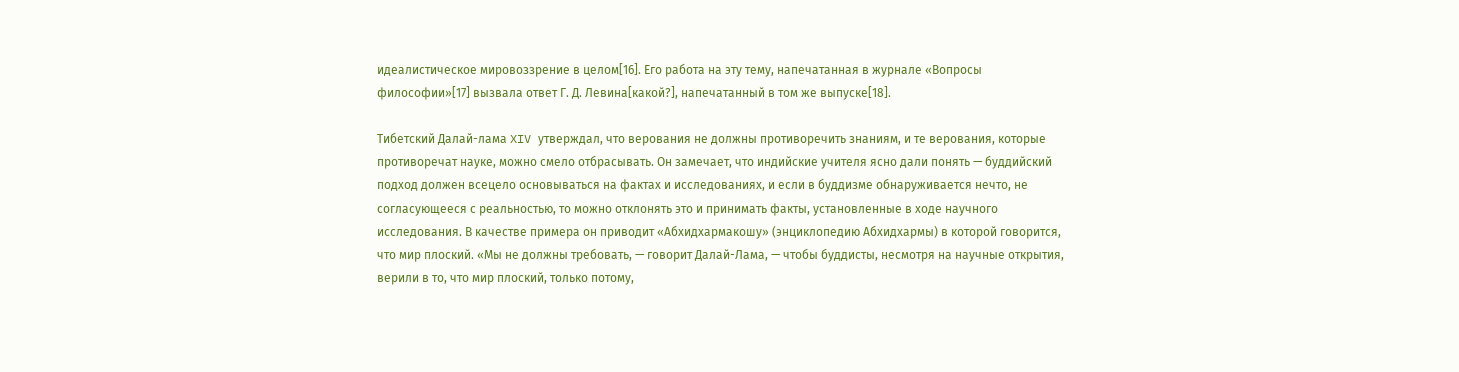идеалистическое мировоззрение в целом[16]. Его работа на эту тему, напечатанная в журнале «Вопросы философии»[17] вызвала ответ Г. Д. Левина[какой?], напечатанный в том же выпуске[18].

Тибетский Далай-лама XIV утверждал, что верования не должны противоречить знаниям, и те верования, которые противоречат науке, можно смело отбрасывать. Он замечает, что индийские учителя ясно дали понять — буддийский подход должен всецело основываться на фактах и исследованиях, и если в буддизме обнаруживается нечто, не согласующееся с реальностью, то можно отклонять это и принимать факты, установленные в ходе научного исследования. В качестве примера он приводит «Абхидхармакошу» (энциклопедию Абхидхармы) в которой говорится, что мир плоский. «Мы не должны требовать, — говорит Далай-Лама, — чтобы буддисты, несмотря на научные открытия, верили в то, что мир плоский, только потому,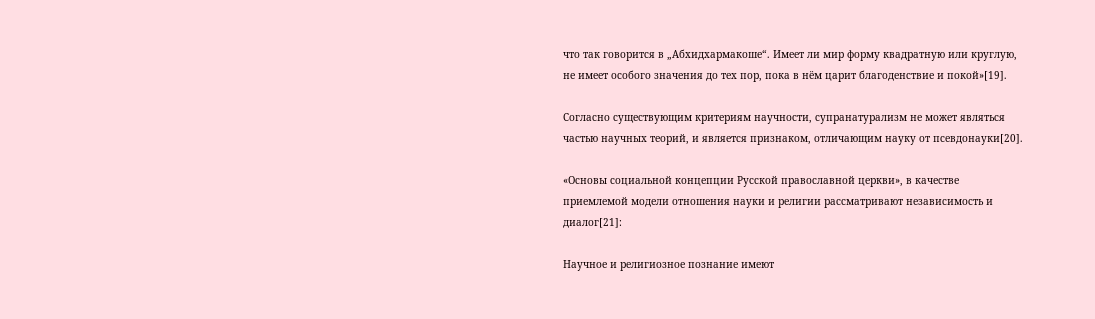что так говорится в „Абхидхармакоше“. Имеет ли мир форму квадратную или круглую, не имеет особого значения до тех пор, пока в нём царит благоденствие и покой»[19].

Согласно существующим критериям научности, супранатурализм не может являться частью научных теорий, и является признаком, отличающим науку от псевдонауки[20].

«Основы социальной концепции Русской православной церкви», в качестве приемлемой модели отношения науки и религии рассматривают независимость и диалог[21]:

Научное и религиозное познание имеют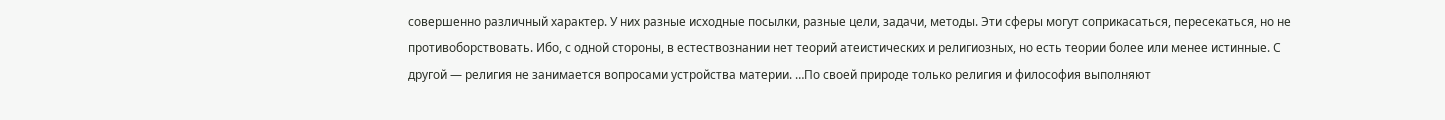совершенно различный характер. У них разные исходные посылки, разные цели, задачи, методы. Эти сферы могут соприкасаться, пересекаться, но не противоборствовать. Ибо, с одной стороны, в естествознании нет теорий атеистических и религиозных, но есть теории более или менее истинные. С другой — религия не занимается вопросами устройства материи. …По своей природе только религия и философия выполняют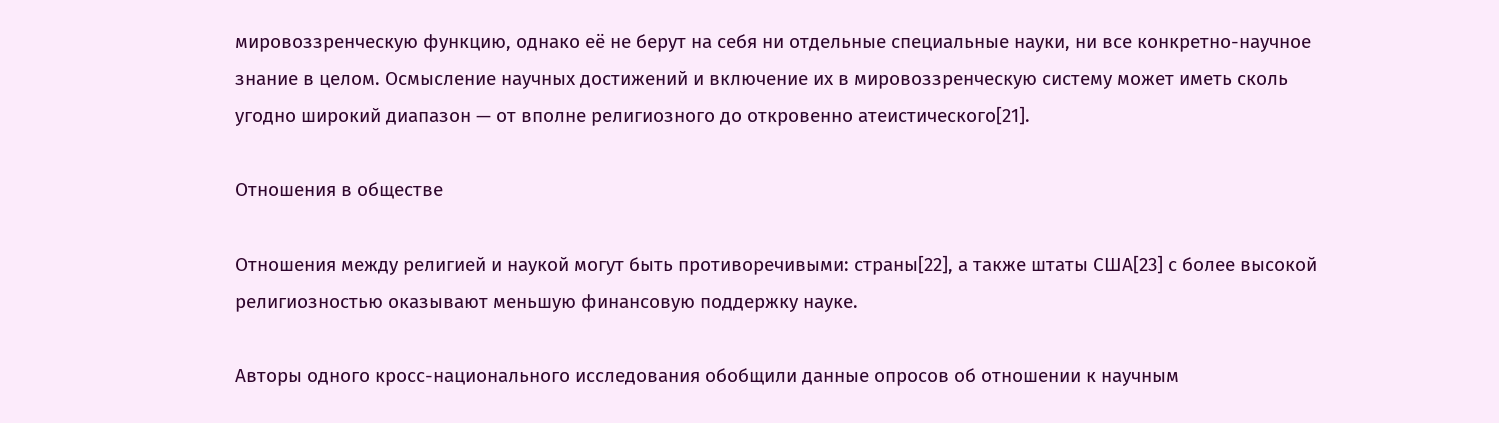мировоззренческую функцию, однако её не берут на себя ни отдельные специальные науки, ни все конкретно-научное знание в целом. Осмысление научных достижений и включение их в мировоззренческую систему может иметь сколь угодно широкий диапазон — от вполне религиозного до откровенно атеистического[21].

Отношения в обществе

Отношения между религией и наукой могут быть противоречивыми: страны[22], а также штаты США[23] с более высокой религиозностью оказывают меньшую финансовую поддержку науке.

Авторы одного кросс-национального исследования обобщили данные опросов об отношении к научным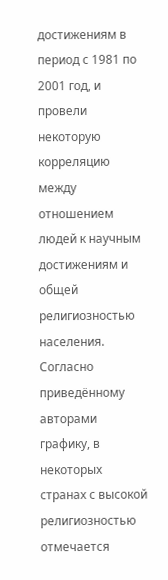достижениям в период с 1981 по 2001 год, и провели некоторую корреляцию между отношением людей к научным достижениям и общей религиозностью населения. Согласно приведённому авторами графику, в некоторых странах с высокой религиозностью отмечается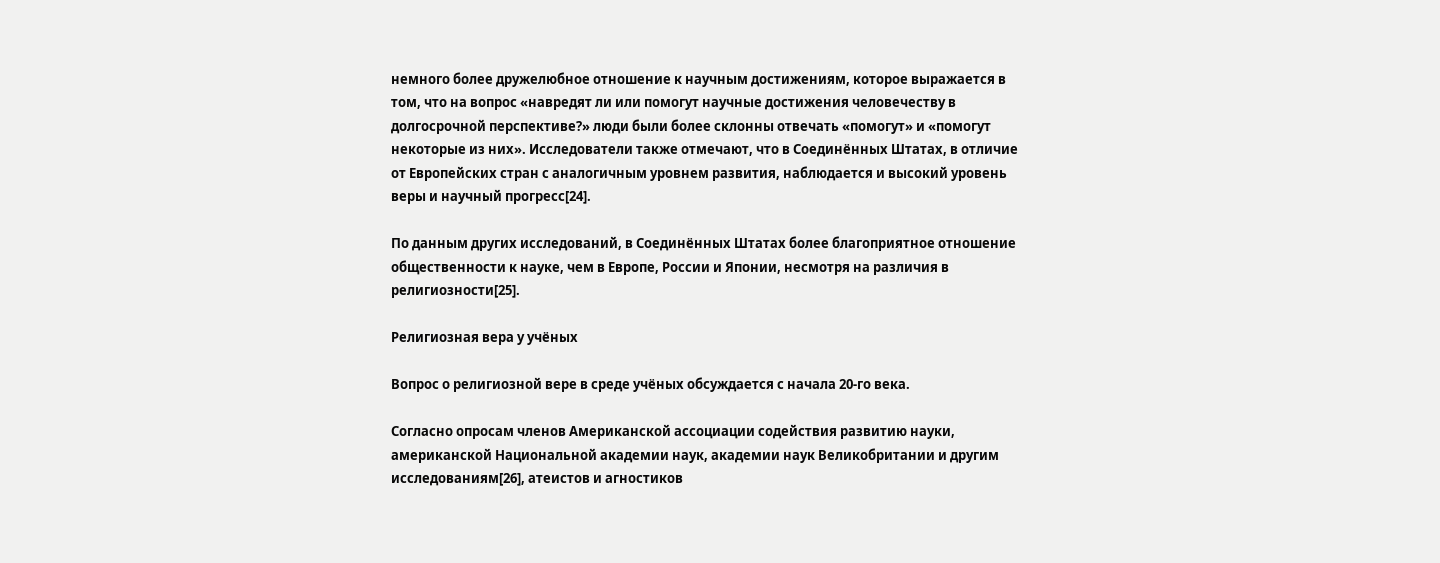немного более дружелюбное отношение к научным достижениям, которое выражается в том, что на вопрос «навредят ли или помогут научные достижения человечеству в долгосрочной перспективе?» люди были более склонны отвечать «помогут» и «помогут некоторые из них». Исследователи также отмечают, что в Соединённых Штатах, в отличие от Европейских стран с аналогичным уровнем развития, наблюдается и высокий уровень веры и научный прогресс[24].

По данным других исследований, в Соединённых Штатах более благоприятное отношение общественности к науке, чем в Европе, России и Японии, несмотря на различия в религиозности[25].

Религиозная вера у учёных

Вопрос о религиозной вере в среде учёных обсуждается с начала 20-го века.

Согласно опросам членов Американской ассоциации содействия развитию науки, американской Национальной академии наук, академии наук Великобритании и другим исследованиям[26], атеистов и агностиков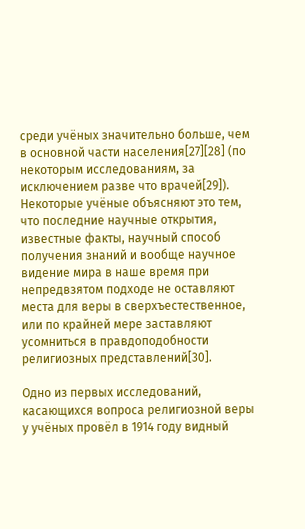среди учёных значительно больше, чем в основной части населения[27][28] (по некоторым исследованиям, за исключением разве что врачей[29]). Некоторые учёные объясняют это тем, что последние научные открытия, известные факты, научный способ получения знаний и вообще научное видение мира в наше время при непредвзятом подходе не оставляют места для веры в сверхъестественное, или по крайней мере заставляют усомниться в правдоподобности религиозных представлений[30].

Одно из первых исследований, касающихся вопроса религиозной веры у учёных провёл в 1914 году видный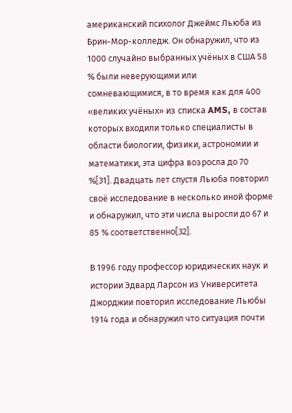американский психолог Джеймс Льюба из Брин-Мор-колледж. Он обнаружил, что из 1000 случайно выбранных учёных в США 58 % были неверующими или сомневающимися, в то время как для 400 «великих учёных» из списка AMS, в состав которых входили только специалисты в области биологии, физики, астрономии и математики, эта цифра возросла до 70 %[31]. Двадцать лет спустя Льюба повторил своё исследование в несколько иной форме и обнаружил, что эти числа выросли до 67 и 85 % соответственно[32].

В 1996 году профессор юридических наук и истории Эдвард Ларсон из Университета Джорджии повторил исследование Льюбы 1914 года и обнаружил что ситуация почти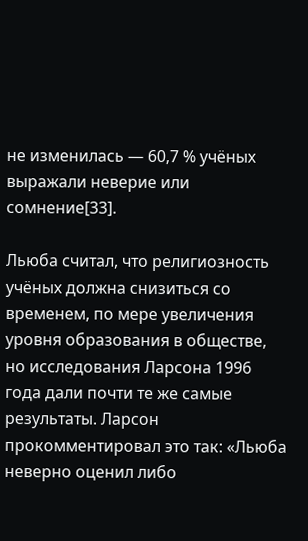не изменилась — 60,7 % учёных выражали неверие или сомнение[33].

Льюба считал, что религиозность учёных должна снизиться со временем, по мере увеличения уровня образования в обществе, но исследования Ларсона 1996 года дали почти те же самые результаты. Ларсон прокомментировал это так: «Льюба неверно оценил либо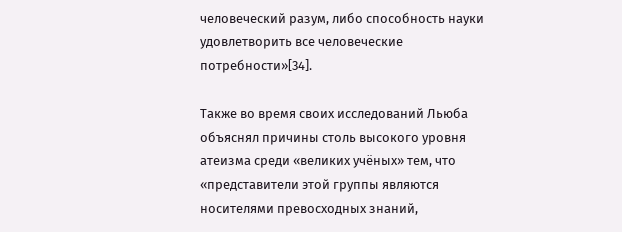человеческий разум, либо способность науки удовлетворить все человеческие потребности»[34].

Также во время своих исследований Льюба объяснял причины столь высокого уровня атеизма среди «великих учёных» тем, что «представители этой группы являются носителями превосходных знаний,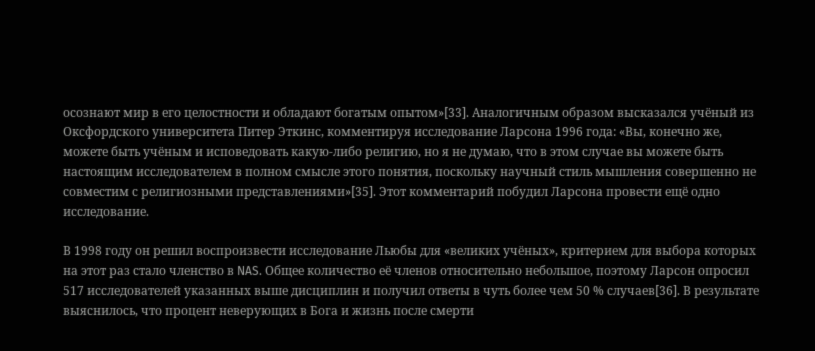осознают мир в его целостности и обладают богатым опытом»[33]. Аналогичным образом высказался учёный из Оксфордского университета Питер Эткинс, комментируя исследование Ларсона 1996 года: «Вы, конечно же, можете быть учёным и исповедовать какую-либо религию, но я не думаю, что в этом случае вы можете быть настоящим исследователем в полном смысле этого понятия, поскольку научный стиль мышления совершенно не совместим с религиозными представлениями»[35]. Этот комментарий побудил Ларсона провести ещё одно исследование.

В 1998 году он решил воспроизвести исследование Льюбы для «великих учёных», критерием для выбора которых на этот раз стало членство в NAS. Общее количество её членов относительно небольшое, поэтому Ларсон опросил 517 исследователей указанных выше дисциплин и получил ответы в чуть более чем 50 % случаев[36]. В результате выяснилось, что процент неверующих в Бога и жизнь после смерти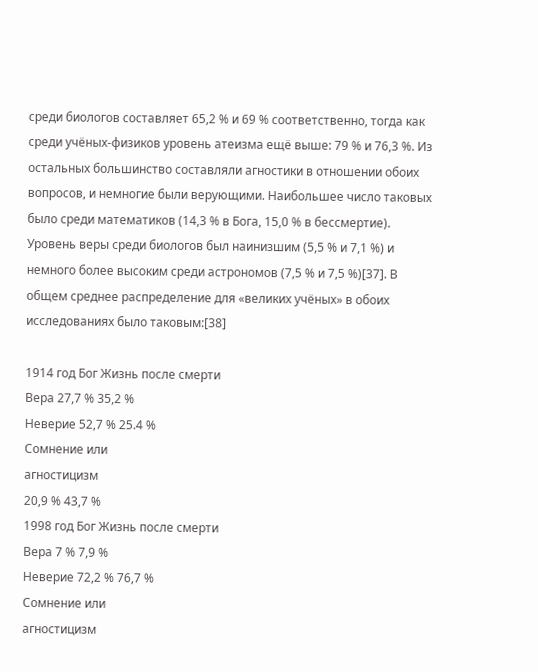среди биологов составляет 65,2 % и 69 % соответственно, тогда как среди учёных-физиков уровень атеизма ещё выше: 79 % и 76,3 %. Из остальных большинство составляли агностики в отношении обоих вопросов, и немногие были верующими. Наибольшее число таковых было среди математиков (14,3 % в Бога, 15,0 % в бессмертие). Уровень веры среди биологов был наинизшим (5,5 % и 7,1 %) и немного более высоким среди астрономов (7,5 % и 7,5 %)[37]. В общем среднее распределение для «великих учёных» в обоих исследованиях было таковым:[38]

1914 год Бог Жизнь после смерти
Вера 27,7 % 35,2 %
Неверие 52,7 % 25.4 %
Сомнение или
агностицизм
20,9 % 43,7 %
1998 год Бог Жизнь после смерти
Вера 7 % 7,9 %
Неверие 72,2 % 76,7 %
Сомнение или
агностицизм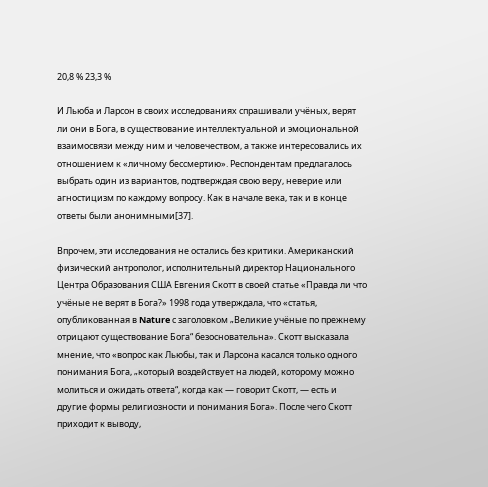20,8 % 23,3 %

И Льюба и Ларсон в своих исследованиях спрашивали учёных, верят ли они в Бога, в существование интеллектуальной и эмоциональной взаимосвязи между ним и человечеством, а также интересовались их отношением к «личному бессмертию». Респондентам предлагалось выбрать один из вариантов, подтверждая свою веру, неверие или агностицизм по каждому вопросу. Как в начале века, так и в конце ответы были анонимными[37].

Впрочем, эти исследования не остались без критики. Американский физический антрополог, исполнительный директор Национального Центра Образования США Евгения Скотт в своей статье «Правда ли что учёные не верят в Бога?» 1998 года утверждала, что «статья, опубликованная в Nature с заголовком „Великие учёные по прежнему отрицают существование Бога“ безосновательна». Скотт высказала мнение, что «вопрос как Льюбы, так и Ларсона касался только одного понимания Бога, „который воздействует на людей, которому можно молиться и ожидать ответа“, когда как — говорит Скотт, — есть и другие формы религиозности и понимания Бога». После чего Скотт приходит к выводу,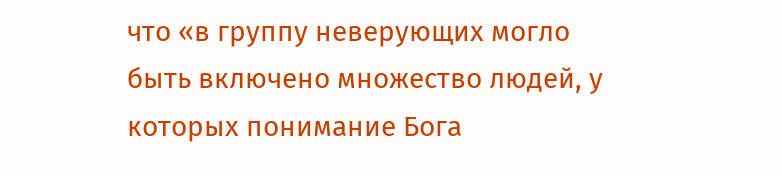что «в группу неверующих могло быть включено множество людей, у которых понимание Бога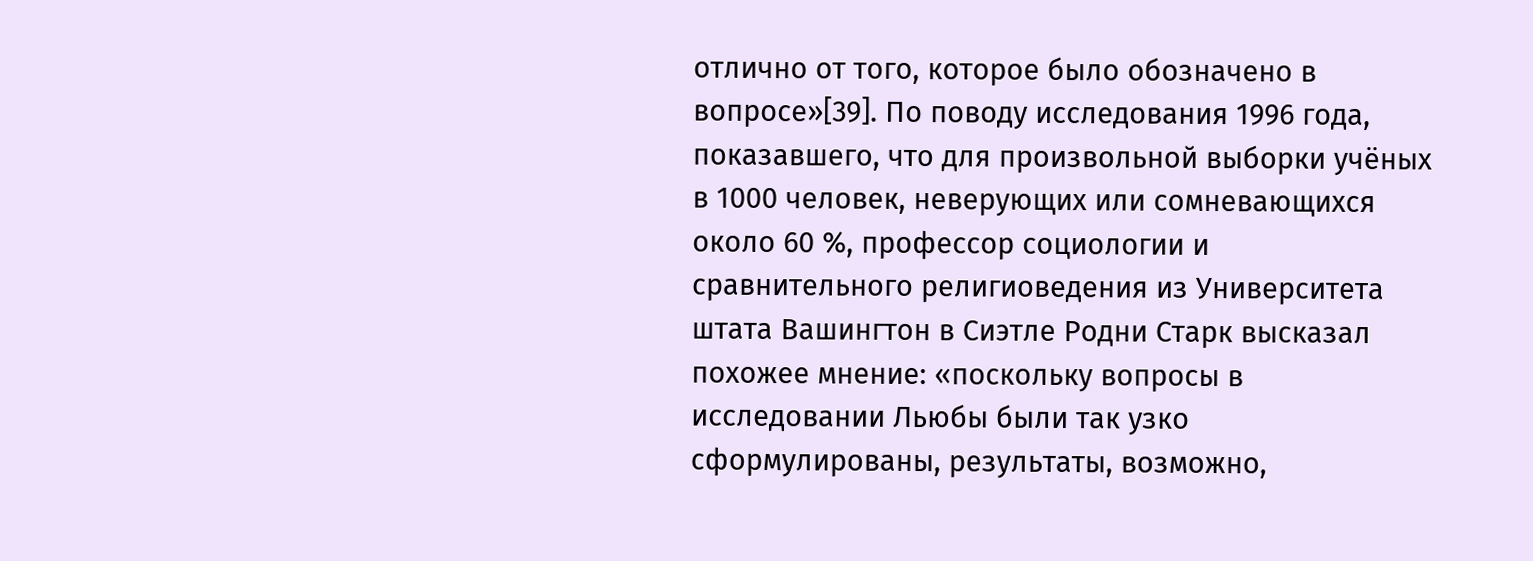отлично от того, которое было обозначено в вопросе»[39]. По поводу исследования 1996 года, показавшего, что для произвольной выборки учёных в 1000 человек, неверующих или сомневающихся около 60 %, профессор социологии и сравнительного религиоведения из Университета штата Вашингтон в Сиэтле Родни Старк высказал похожее мнение: «поскольку вопросы в исследовании Льюбы были так узко сформулированы, результаты, возможно,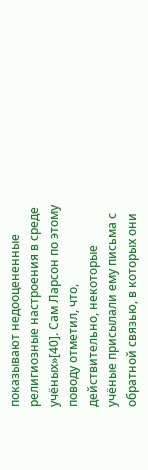показывают недооцененные религиозные настроения в среде учёных»[40]. Сам Ларсон по этому поводу отметил, что, действительно, некоторые учёные присылали ему письма с обратной связью, в которых они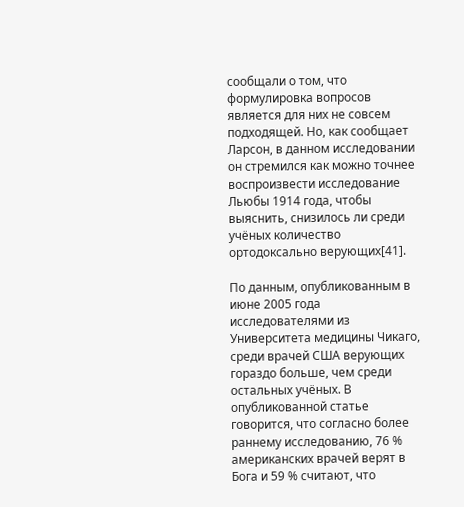сообщали о том, что формулировка вопросов является для них не совсем подходящей. Но, как сообщает Ларсон, в данном исследовании он стремился как можно точнее воспроизвести исследование Льюбы 1914 года, чтобы выяснить, снизилось ли среди учёных количество ортодоксально верующих[41].

По данным, опубликованным в июне 2005 года исследователями из Университета медицины Чикаго, среди врачей США верующих гораздо больше, чем среди остальных учёных. В опубликованной статье говорится, что согласно более раннему исследованию, 76 % американских врачей верят в Бога и 59 % считают, что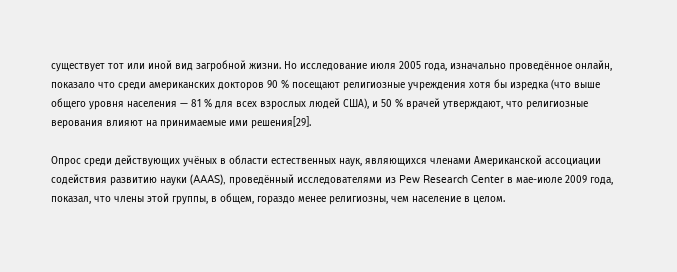существует тот или иной вид загробной жизни. Но исследование июля 2005 года, изначально проведённое онлайн, показало что среди американских докторов 90 % посещают религиозные учреждения хотя бы изредка (что выше общего уровня населения — 81 % для всех взрослых людей США), и 50 % врачей утверждают, что религиозные верования влияют на принимаемые ими решения[29].

Опрос среди действующих учёных в области естественных наук, являющихся членами Американской ассоциации содействия развитию науки (AAAS), проведённый исследователями из Pew Research Center в мае-июле 2009 года, показал, что члены этой группы, в общем, гораздо менее религиозны, чем население в целом.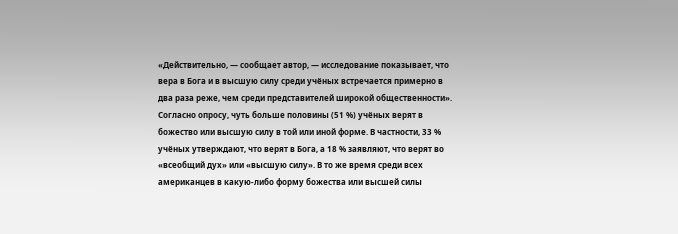«Действительно, — сообщает автор, — исследование показывает, что вера в Бога и в высшую силу среди учёных встречается примерно в два раза реже, чем среди представителей широкой общественности». Согласно опросу, чуть больше половины (51 %) учёных верят в божество или высшую силу в той или иной форме. В частности, 33 % учёных утверждают, что верят в Бога, а 18 % заявляют, что верят во «всеобщий дух» или «высшую силу». В то же время среди всех американцев в какую-либо форму божества или высшей силы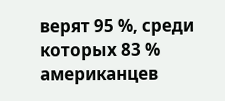верят 95 %, среди которых 83 % американцев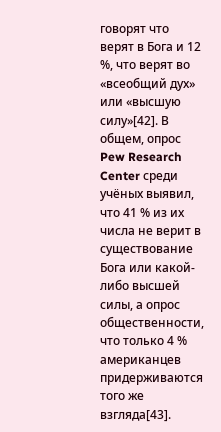говорят что верят в Бога и 12 %, что верят во «всеобщий дух» или «высшую силу»[42]. В общем, опрос Pew Research Center среди учёных выявил, что 41 % из их числа не верит в существование Бога или какой-либо высшей силы, а опрос общественности, что только 4 % американцев придерживаются того же взгляда[43].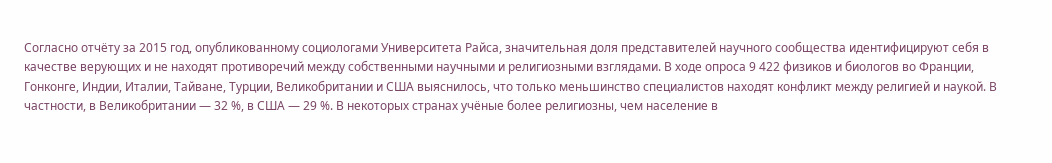Согласно отчёту за 2015 год, опубликованному социологами Университета Райса, значительная доля представителей научного сообщества идентифицируют себя в качестве верующих и не находят противоречий между собственными научными и религиозными взглядами. В ходе опроса 9 422 физиков и биологов во Франции, Гонконге, Индии, Италии, Тайване, Турции, Великобритании и США выяснилось, что только меньшинство специалистов находят конфликт между религией и наукой. В частности, в Великобритании — 32 %, в США — 29 %. В некоторых странах учёные более религиозны, чем население в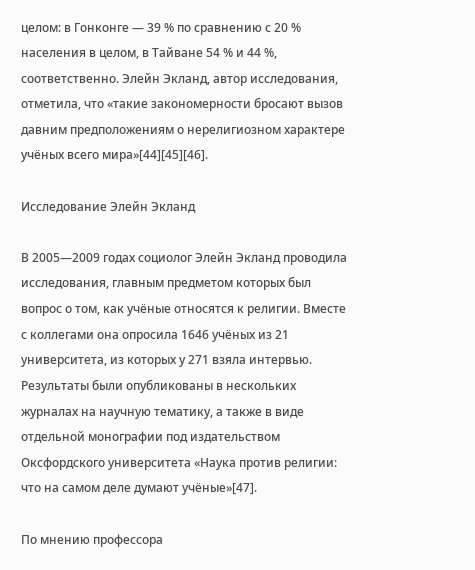целом: в Гонконге — 39 % по сравнению с 20 % населения в целом, в Тайване 54 % и 44 %, соответственно. Элейн Экланд, автор исследования, отметила, что «такие закономерности бросают вызов давним предположениям о нерелигиозном характере учёных всего мира»[44][45][46].

Исследование Элейн Экланд

В 2005—2009 годах социолог Элейн Экланд проводила исследования, главным предметом которых был вопрос о том, как учёные относятся к религии. Вместе с коллегами она опросила 1646 учёных из 21 университета, из которых у 271 взяла интервью. Результаты были опубликованы в нескольких журналах на научную тематику, а также в виде отдельной монографии под издательством Оксфордского университета «Наука против религии: что на самом деле думают учёные»[47].

По мнению профессора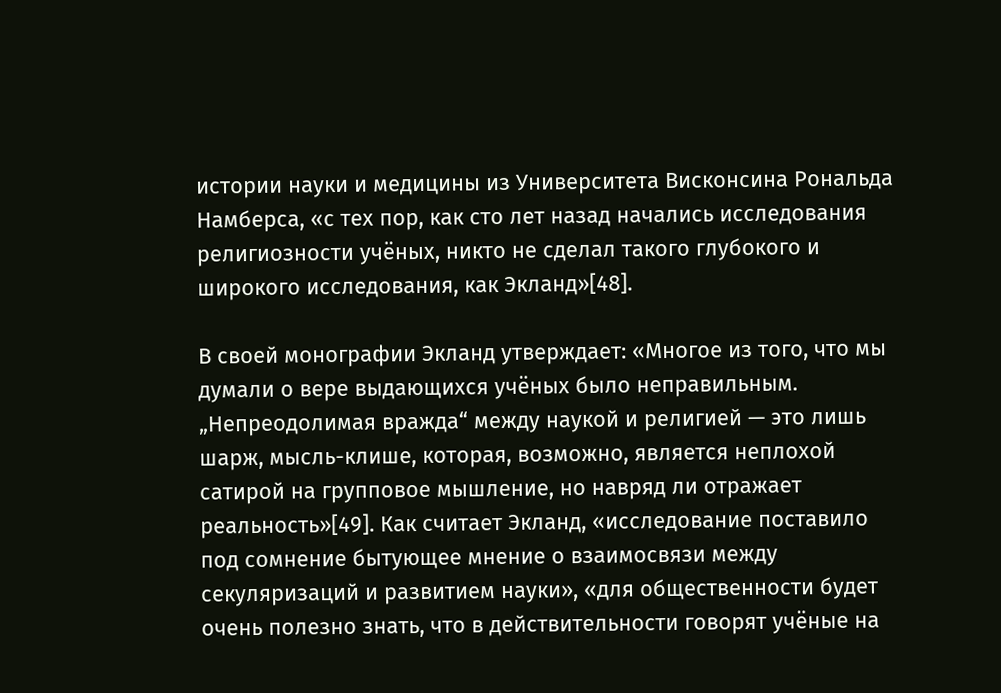истории науки и медицины из Университета Висконсина Рональда Намберса, «с тех пор, как сто лет назад начались исследования религиозности учёных, никто не сделал такого глубокого и широкого исследования, как Экланд»[48].

В своей монографии Экланд утверждает: «Многое из того, что мы думали о вере выдающихся учёных было неправильным. „Непреодолимая вражда“ между наукой и религией — это лишь шарж, мысль-клише, которая, возможно, является неплохой сатирой на групповое мышление, но навряд ли отражает реальность»[49]. Как считает Экланд, «исследование поставило под сомнение бытующее мнение о взаимосвязи между секуляризаций и развитием науки», «для общественности будет очень полезно знать, что в действительности говорят учёные на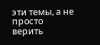эти темы, а не просто верить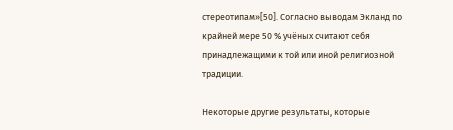стереотипам»[50]. Согласно выводам Экланд по крайней мере 50 % учёных считают себя принадлежащими к той или иной религиозной традиции.

Некоторые другие результаты, которые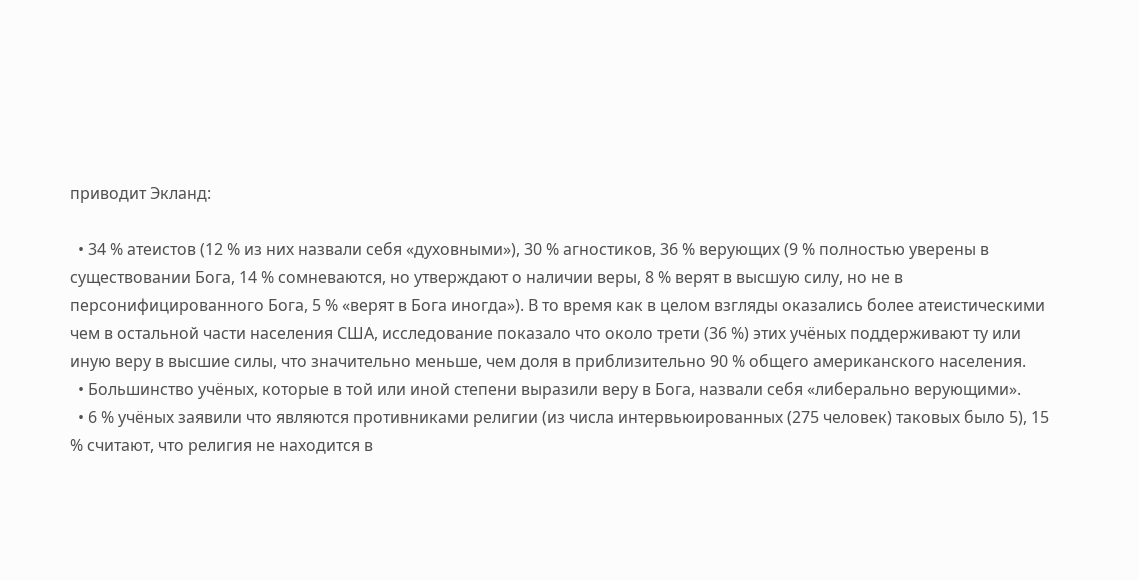приводит Экланд:

  • 34 % атеистов (12 % из них назвали себя «духовными»), 30 % агностиков, 36 % верующих (9 % полностью уверены в существовании Бога, 14 % сомневаются, но утверждают о наличии веры, 8 % верят в высшую силу, но не в персонифицированного Бога, 5 % «верят в Бога иногда»). В то время как в целом взгляды оказались более атеистическими чем в остальной части населения США, исследование показало что около трети (36 %) этих учёных поддерживают ту или иную веру в высшие силы, что значительно меньше, чем доля в приблизительно 90 % общего американского населения.
  • Большинство учёных, которые в той или иной степени выразили веру в Бога, назвали себя «либерально верующими».
  • 6 % учёных заявили что являются противниками религии (из числа интервьюированных (275 человек) таковых было 5), 15 % считают, что религия не находится в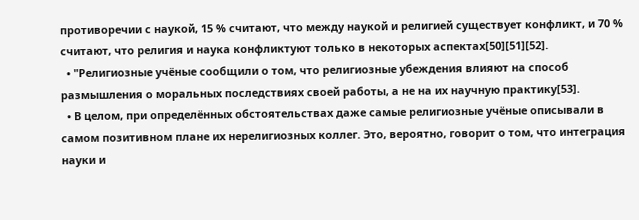противоречии с наукой, 15 % считают, что между наукой и религией существует конфликт, и 70 % считают, что религия и наука конфликтуют только в некоторых аспектах[50][51][52].
  • "Религиозные учёные сообщили о том, что религиозные убеждения влияют на способ размышления о моральных последствиях своей работы, а не на их научную практику[53].
  • В целом, при определённых обстоятельствах даже самые религиозные учёные описывали в самом позитивном плане их нерелигиозных коллег. Это, вероятно, говорит о том, что интеграция науки и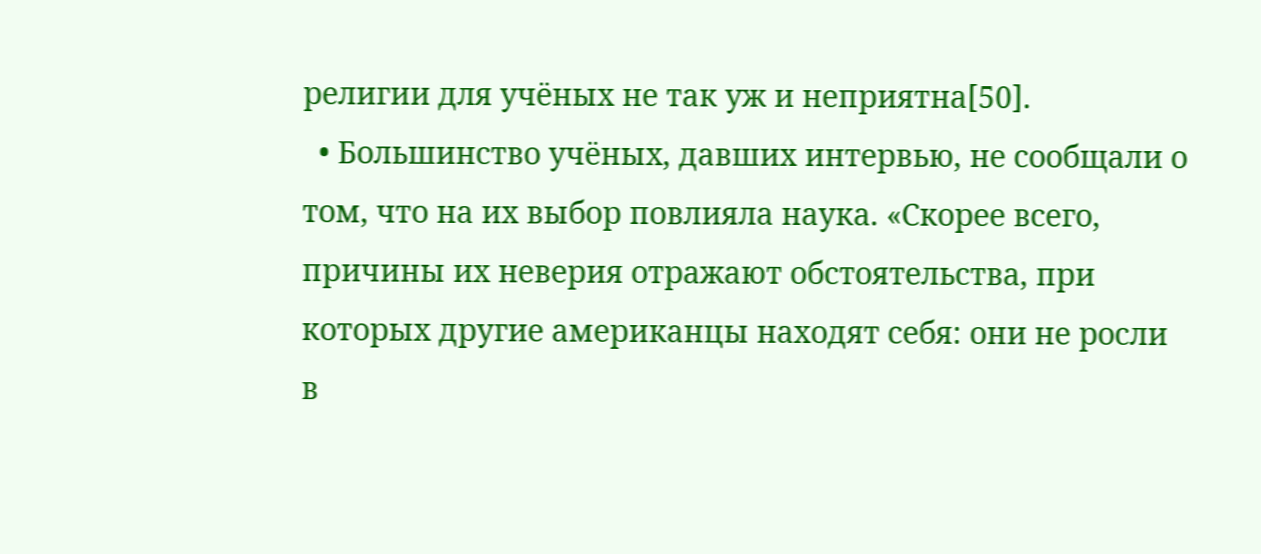религии для учёных не так уж и неприятна[50].
  • Большинство учёных, давших интервью, не сообщали о том, что на их выбор повлияла наука. «Скорее всего, причины их неверия отражают обстоятельства, при которых другие американцы находят себя: они не росли в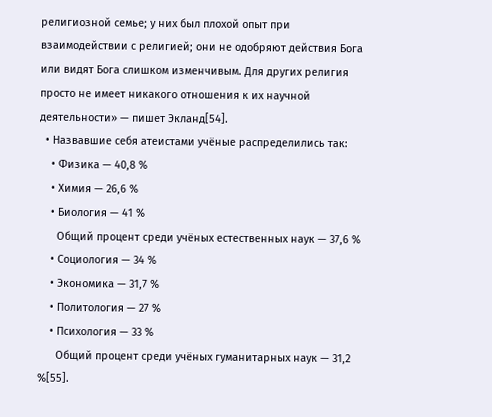религиозной семье; у них был плохой опыт при взаимодействии с религией; они не одобряют действия Бога или видят Бога слишком изменчивым. Для других религия просто не имеет никакого отношения к их научной деятельности» — пишет Экланд[54].
  • Назвавшие себя атеистами учёные распределились так:
    • Физика — 40,8 %
    • Химия — 26,6 %
    • Биология — 41 %
      Общий процент среди учёных естественных наук — 37,6 %
    • Социология — 34 %
    • Экономика — 31,7 %
    • Политология — 27 %
    • Психология — 33 %
      Общий процент среди учёных гуманитарных наук — 31,2 %[55].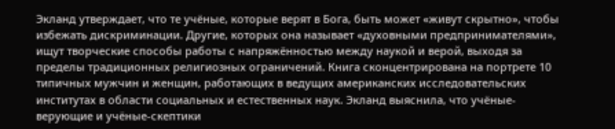Экланд утверждает, что те учёные, которые верят в Бога, быть может «живут скрытно», чтобы избежать дискриминации. Другие, которых она называет «духовными предпринимателями», ищут творческие способы работы с напряжённостью между наукой и верой, выходя за пределы традиционных религиозных ограничений. Книга сконцентрирована на портрете 10 типичных мужчин и женщин, работающих в ведущих американских исследовательских институтах в области социальных и естественных наук. Экланд выяснила, что учёные-верующие и учёные-скептики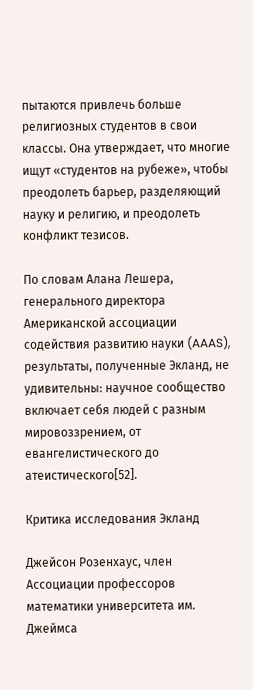пытаются привлечь больше религиозных студентов в свои классы. Она утверждает, что многие ищут «студентов на рубеже», чтобы преодолеть барьер, разделяющий науку и религию, и преодолеть конфликт тезисов.

По словам Алана Лешера, генерального директора Американской ассоциации содействия развитию науки (AAAS), результаты, полученные Экланд, не удивительны: научное сообщество включает себя людей с разным мировоззрением, от евангелистического до атеистического[52].

Критика исследования Экланд

Джейсон Розенхаус, член Ассоциации профессоров математики университета им. Джеймса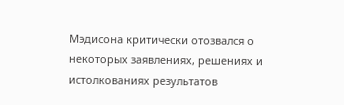Мэдисона критически отозвался о некоторых заявлениях, решениях и истолкованиях результатов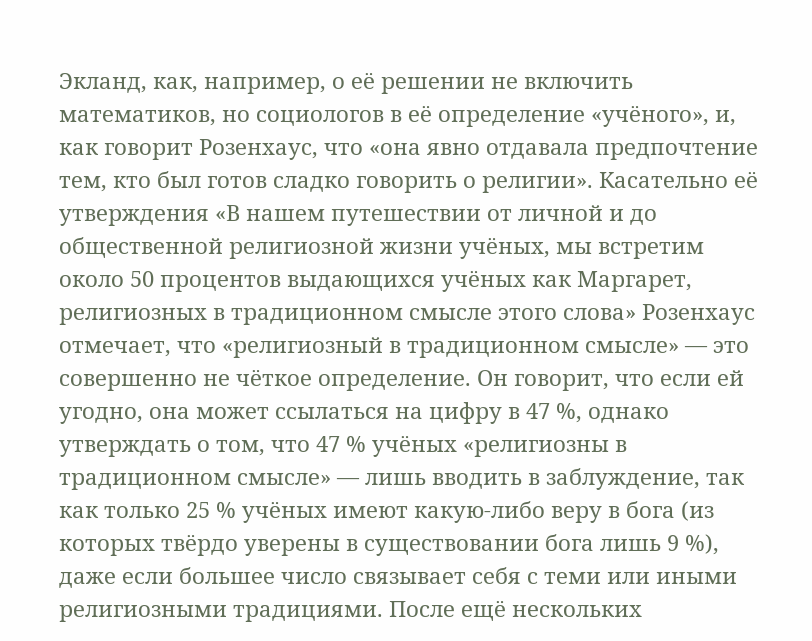Экланд, как, например, о её решении не включить математиков, но социологов в её определение «учёного», и, как говорит Розенхаус, что «она явно отдавала предпочтение тем, кто был готов сладко говорить о религии». Касательно её утверждения «В нашем путешествии от личной и до общественной религиозной жизни учёных, мы встретим около 50 процентов выдающихся учёных как Маргарет, религиозных в традиционном смысле этого слова» Розенхаус отмечает, что «религиозный в традиционном смысле» — это совершенно не чёткое определение. Он говорит, что если ей угодно, она может ссылаться на цифру в 47 %, однако утверждать о том, что 47 % учёных «религиозны в традиционном смысле» — лишь вводить в заблуждение, так как только 25 % учёных имеют какую-либо веру в бога (из которых твёрдо уверены в существовании бога лишь 9 %), даже если большее число связывает себя с теми или иными религиозными традициями. После ещё нескольких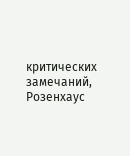критических замечаний, Розенхаус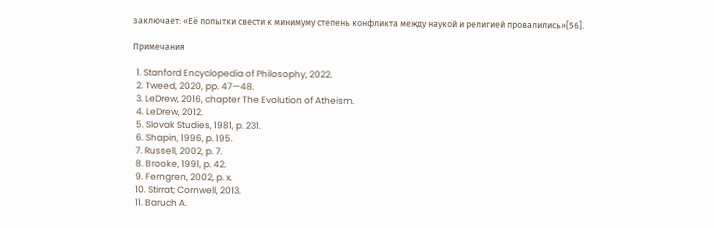заключает: «Её попытки свести к минимуму степень конфликта между наукой и религией провалились»[56].

Примечания

  1. Stanford Encyclopedia of Philosophy, 2022.
  2. Tweed, 2020, pp. 47—48.
  3. LeDrew, 2016, chapter The Evolution of Atheism.
  4. LeDrew, 2012.
  5. Slovak Studies, 1981, p. 231.
  6. Shapin, 1996, p. 195.
  7. Russell, 2002, p. 7.
  8. Brooke, 1991, p. 42.
  9. Ferngren, 2002, p. x.
  10. Stirrat; Cornwell, 2013.
  11. Baruch A.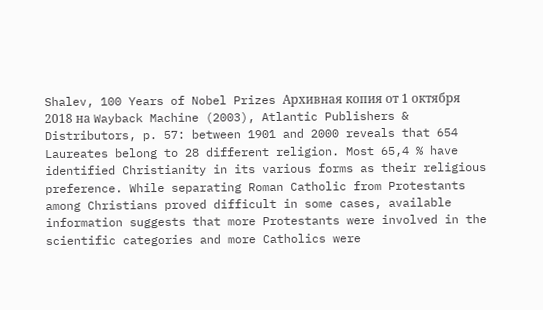Shalev, 100 Years of Nobel Prizes Архивная копия от 1 октября 2018 на Wayback Machine (2003), Atlantic Publishers & Distributors, p. 57: between 1901 and 2000 reveals that 654 Laureates belong to 28 different religion. Most 65,4 % have identified Christianity in its various forms as their religious preference. While separating Roman Catholic from Protestants among Christians proved difficult in some cases, available information suggests that more Protestants were involved in the scientific categories and more Catholics were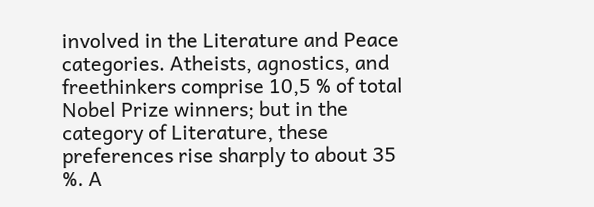involved in the Literature and Peace categories. Atheists, agnostics, and freethinkers comprise 10,5 % of total Nobel Prize winners; but in the category of Literature, these preferences rise sharply to about 35 %. A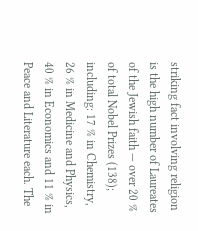striking fact involving religion is the high number of Laureates of the Jewish faith — over 20 % of total Nobel Prizes (138); including: 17 % in Chemistry, 26 % in Medicine and Physics, 40 % in Economics and 11 % in Peace and Literature each. The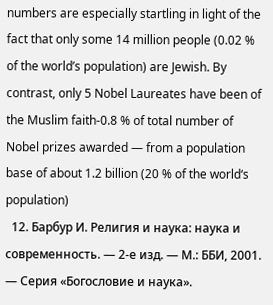numbers are especially startling in light of the fact that only some 14 million people (0.02 % of the world’s population) are Jewish. By contrast, only 5 Nobel Laureates have been of the Muslim faith-0.8 % of total number of Nobel prizes awarded — from a population base of about 1.2 billion (20 % of the world‘s population)
  12. Барбур И. Религия и наука: наука и современность. — 2-е изд. — М.: ББИ, 2001. — Серия «Богословие и наука».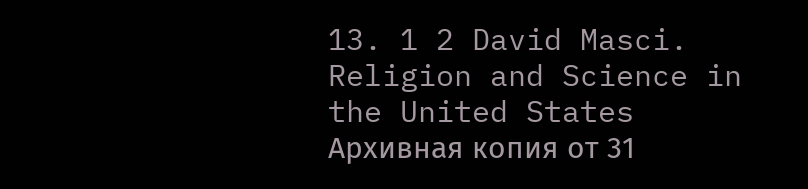13. 1 2 David Masci. Religion and Science in the United States Архивная копия от 31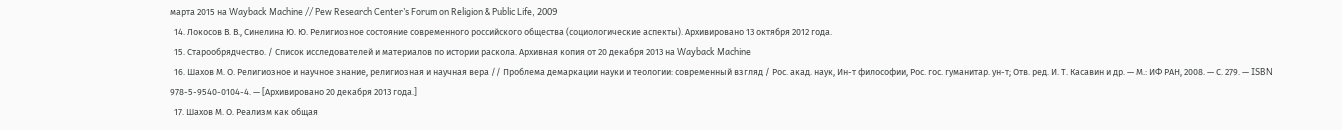марта 2015 на Wayback Machine // Pew Research Center’s Forum on Religion & Public Life, 2009
  14. Локосов В. В., Синелина Ю. Ю. Религиозное состояние современного российского общества (социологические аспекты). Архивировано 13 октября 2012 года.
  15. Старообрядчество. / Список исследователей и материалов по истории раскола. Архивная копия от 20 декабря 2013 на Wayback Machine
  16. Шахов М. О. Религиозное и научное знание, религиозная и научная вера // Проблема демаркации науки и теологии: современный взгляд / Рос. акад. наук, Ин-т философии, Рос. гос. гуманитар. ун-т; Отв. ред. И. Т. Касавин и др. — М.: ИФ РАН, 2008. — С. 279. — ISBN 978-5-9540-0104-4. — [Архивировано 20 декабря 2013 года.]
  17. Шахов М. О. Реализм как общая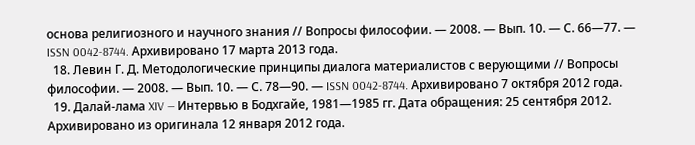основа религиозного и научного знания // Вопросы философии. — 2008. — Вып. 10. — С. 66—77. — ISSN 0042-8744. Архивировано 17 марта 2013 года.
  18. Левин Г. Д. Методологические принципы диалога материалистов с верующими // Вопросы философии. — 2008. — Вып. 10. — С. 78—90. — ISSN 0042-8744. Архивировано 7 октября 2012 года.
  19. Далай-лама XIV — Интервью в Бодхгайе, 1981—1985 гг. Дата обращения: 25 сентября 2012. Архивировано из оригинала 12 января 2012 года.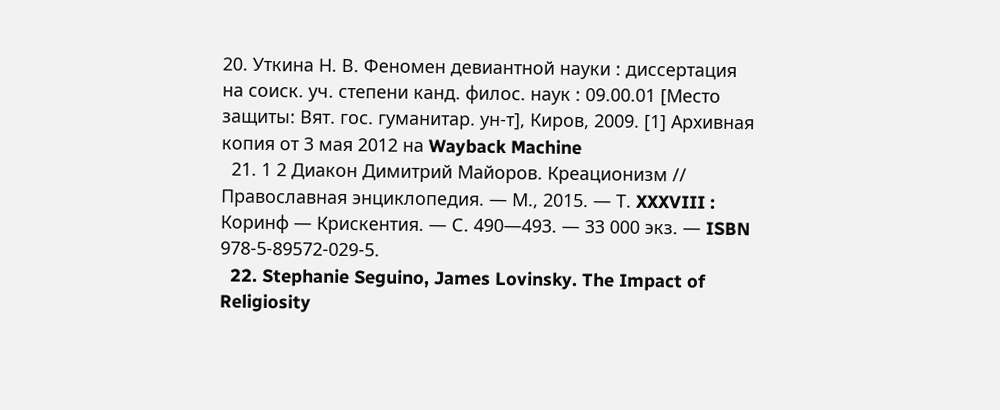20. Уткина Н. В. Феномен девиантной науки : диссертация на соиск. уч. степени канд. филос. наук : 09.00.01 [Место защиты: Вят. гос. гуманитар. ун-т], Киров, 2009. [1] Архивная копия от 3 мая 2012 на Wayback Machine
  21. 1 2 Диакон Димитрий Майоров. Креационизм // Православная энциклопедия. — М., 2015. — Т. XXXVIII : Коринф — Крискентия. — С. 490—493. — 33 000 экз. — ISBN 978-5-89572-029-5.
  22. Stephanie Seguino, James Lovinsky. The Impact of Religiosity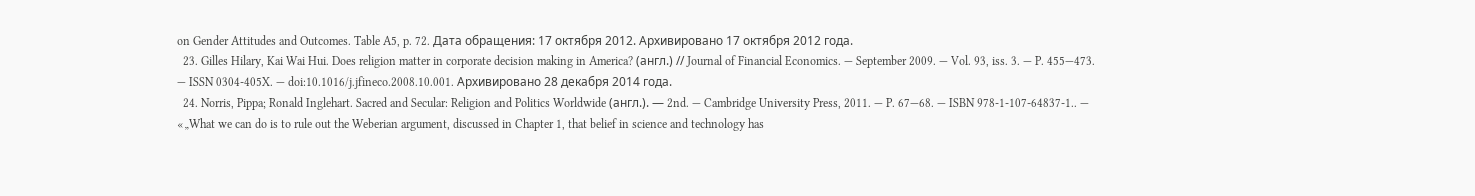on Gender Attitudes and Outcomes. Table A5, p. 72. Дата обращения: 17 октября 2012. Архивировано 17 октября 2012 года.
  23. Gilles Hilary, Kai Wai Hui. Does religion matter in corporate decision making in America? (англ.) // Journal of Financial Economics. — September 2009. — Vol. 93, iss. 3. — P. 455—473. — ISSN 0304-405X. — doi:10.1016/j.jfineco.2008.10.001. Архивировано 28 декабря 2014 года.
  24. Norris, Pippa; Ronald Inglehart. Sacred and Secular: Religion and Politics Worldwide (англ.). — 2nd. — Cambridge University Press, 2011. — P. 67—68. — ISBN 978-1-107-64837-1.. — «„What we can do is to rule out the Weberian argument, discussed in Chapter 1, that belief in science and technology has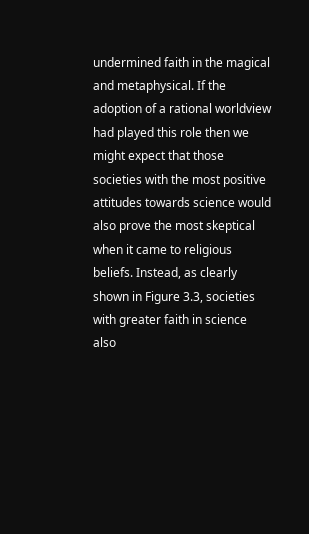undermined faith in the magical and metaphysical. If the adoption of a rational worldview had played this role then we might expect that those societies with the most positive attitudes towards science would also prove the most skeptical when it came to religious beliefs. Instead, as clearly shown in Figure 3.3, societies with greater faith in science also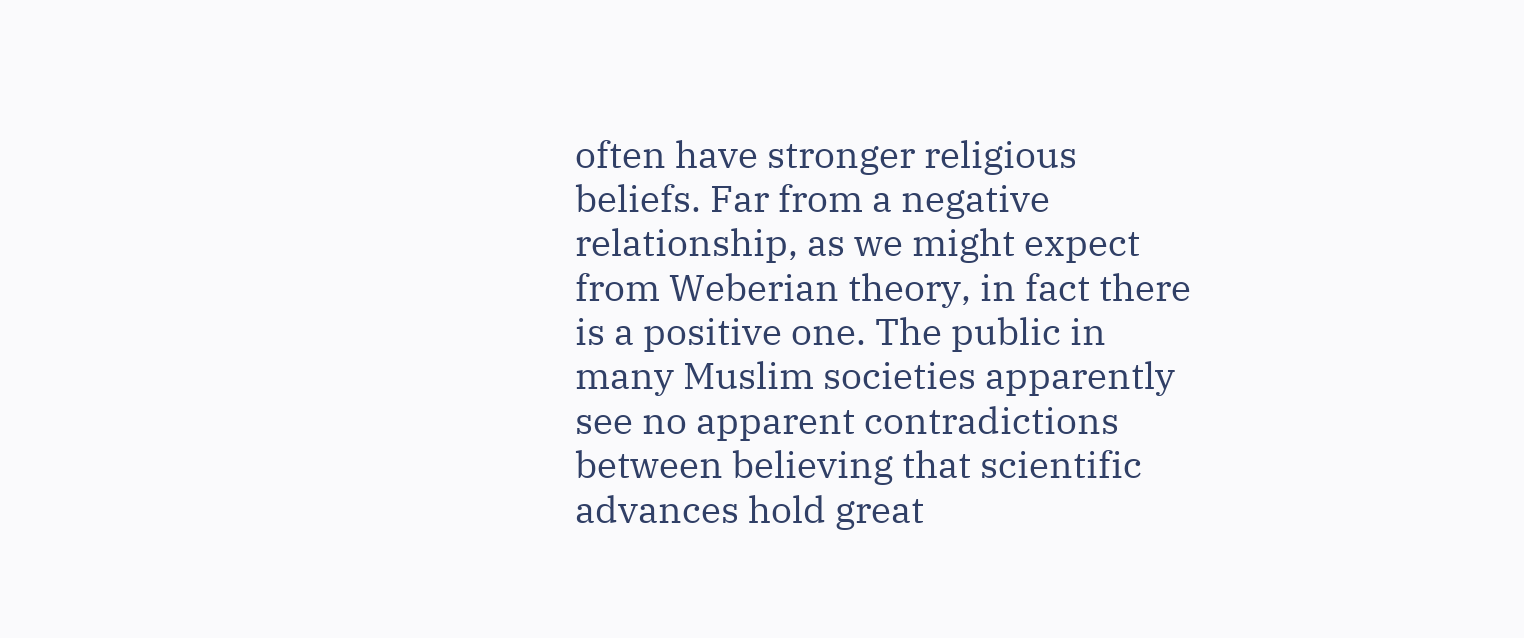often have stronger religious beliefs. Far from a negative relationship, as we might expect from Weberian theory, in fact there is a positive one. The public in many Muslim societies apparently see no apparent contradictions between believing that scientific advances hold great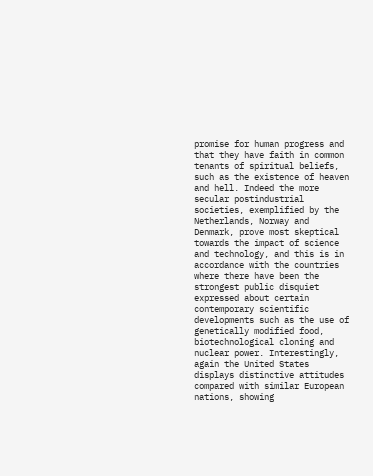promise for human progress and that they have faith in common tenants of spiritual beliefs, such as the existence of heaven and hell. Indeed the more secular postindustrial societies, exemplified by the Netherlands, Norway and Denmark, prove most skeptical towards the impact of science and technology, and this is in accordance with the countries where there have been the strongest public disquiet expressed about certain contemporary scientific developments such as the use of genetically modified food, biotechnological cloning and nuclear power. Interestingly, again the United States displays distinctive attitudes compared with similar European nations, showing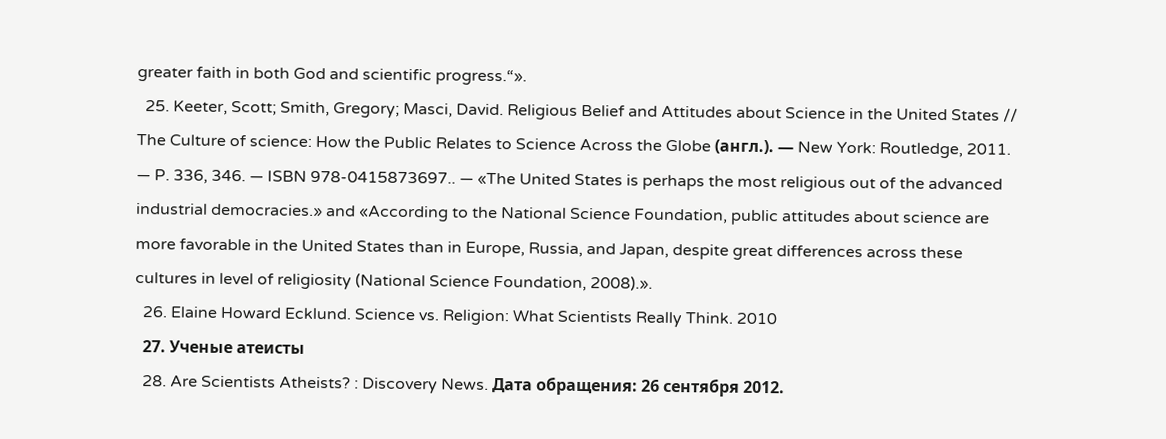greater faith in both God and scientific progress.“».
  25. Keeter, Scott; Smith, Gregory; Masci, David. Religious Belief and Attitudes about Science in the United States // The Culture of science: How the Public Relates to Science Across the Globe (англ.). — New York: Routledge, 2011. — P. 336, 346. — ISBN 978-0415873697.. — «The United States is perhaps the most religious out of the advanced industrial democracies.» and «According to the National Science Foundation, public attitudes about science are more favorable in the United States than in Europe, Russia, and Japan, despite great differences across these cultures in level of religiosity (National Science Foundation, 2008).».
  26. Elaine Howard Ecklund. Science vs. Religion: What Scientists Really Think. 2010
  27. Ученые атеисты
  28. Are Scientists Atheists? : Discovery News. Дата обращения: 26 сентября 2012.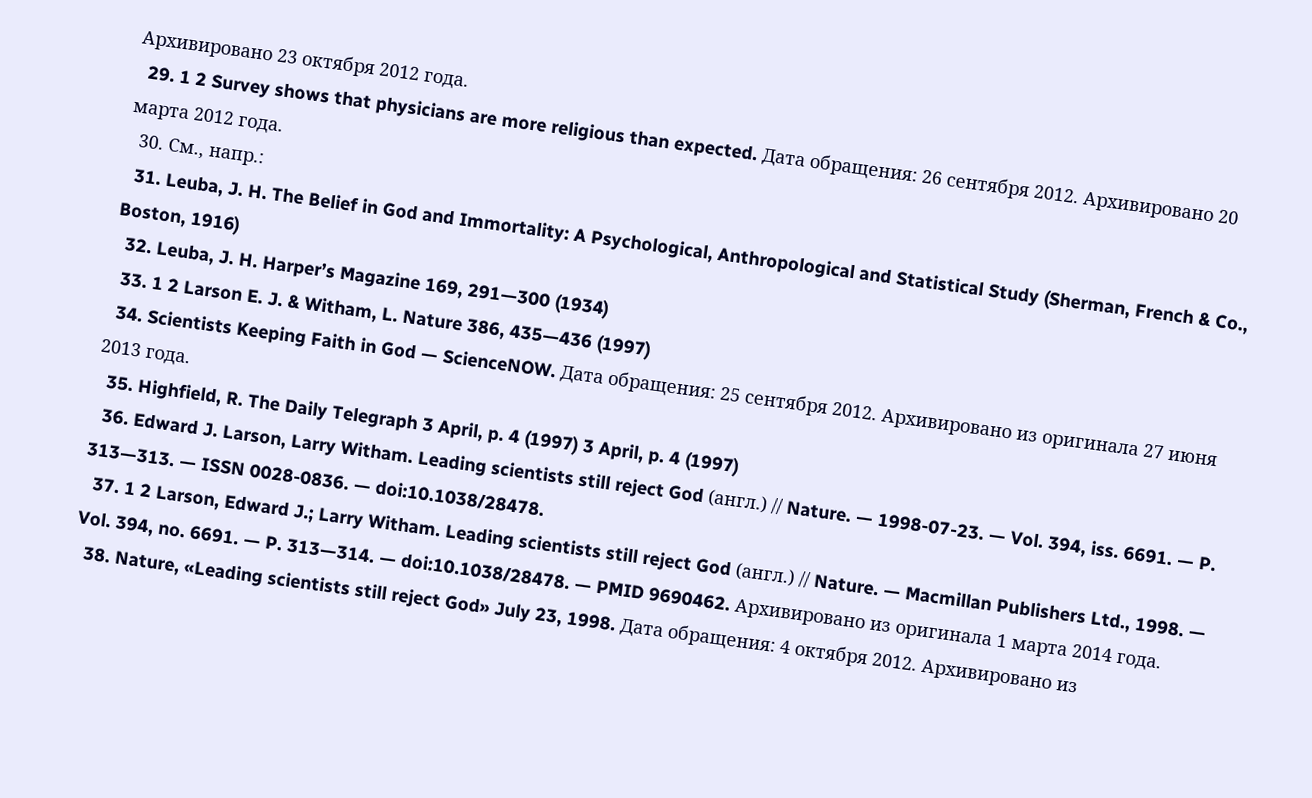Архивировано 23 октября 2012 года.
  29. 1 2 Survey shows that physicians are more religious than expected. Дата обращения: 26 сентября 2012. Архивировано 20 марта 2012 года.
  30. См., напр.:
  31. Leuba, J. H. The Belief in God and Immortality: A Psychological, Anthropological and Statistical Study (Sherman, French & Co., Boston, 1916)
  32. Leuba, J. H. Harper’s Magazine 169, 291—300 (1934)
  33. 1 2 Larson E. J. & Witham, L. Nature 386, 435—436 (1997)
  34. Scientists Keeping Faith in God — ScienceNOW. Дата обращения: 25 сентября 2012. Архивировано из оригинала 27 июня 2013 года.
  35. Highfield, R. The Daily Telegraph 3 April, p. 4 (1997) 3 April, p. 4 (1997)
  36. Edward J. Larson, Larry Witham. Leading scientists still reject God (англ.) // Nature. — 1998-07-23. — Vol. 394, iss. 6691. — P. 313—313. — ISSN 0028-0836. — doi:10.1038/28478.
  37. 1 2 Larson, Edward J.; Larry Witham. Leading scientists still reject God (англ.) // Nature. — Macmillan Publishers Ltd., 1998. — Vol. 394, no. 6691. — P. 313—314. — doi:10.1038/28478. — PMID 9690462. Архивировано из оригинала 1 марта 2014 года.
  38. Nature, «Leading scientists still reject God» July 23, 1998. Дата обращения: 4 октября 2012. Архивировано из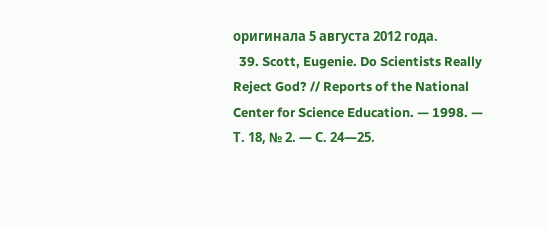оригинала 5 августа 2012 года.
  39. Scott, Eugenie. Do Scientists Really Reject God? // Reports of the National Center for Science Education. — 1998. — Т. 18, № 2. — С. 24—25.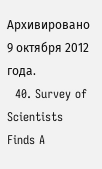Архивировано 9 октября 2012 года.
  40. Survey of Scientists Finds A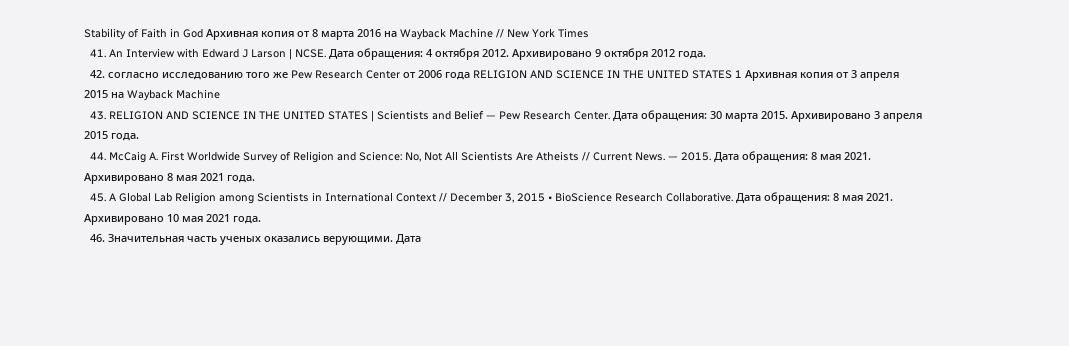Stability of Faith in God Архивная копия от 8 марта 2016 на Wayback Machine // New York Times
  41. An Interview with Edward J Larson | NCSE. Дата обращения: 4 октября 2012. Архивировано 9 октября 2012 года.
  42. согласно исследованию того же Pew Research Center от 2006 года RELIGION AND SCIENCE IN THE UNITED STATES 1 Архивная копия от 3 апреля 2015 на Wayback Machine
  43. RELIGION AND SCIENCE IN THE UNITED STATES | Scientists and Belief — Pew Research Center. Дата обращения: 30 марта 2015. Архивировано 3 апреля 2015 года.
  44. McCaig A. First Worldwide Survey of Religion and Science: No, Not All Scientists Are Atheists // Current News. — 2015. Дата обращения: 8 мая 2021. Архивировано 8 мая 2021 года.
  45. A Global Lab Religion among Scientists in International Context // December 3, 2015 • BioScience Research Collaborative. Дата обращения: 8 мая 2021. Архивировано 10 мая 2021 года.
  46. Значительная часть ученых оказались верующими. Дата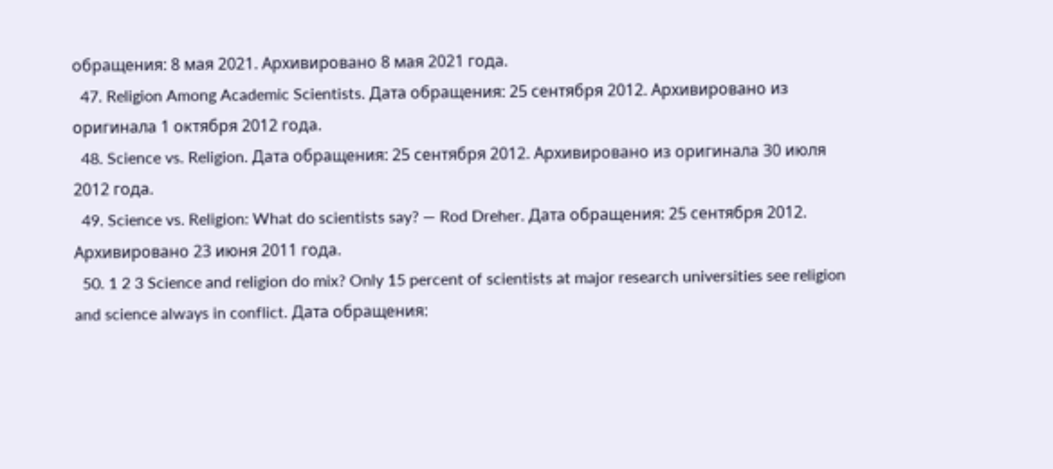обращения: 8 мая 2021. Архивировано 8 мая 2021 года.
  47. Religion Among Academic Scientists. Дата обращения: 25 сентября 2012. Архивировано из оригинала 1 октября 2012 года.
  48. Science vs. Religion. Дата обращения: 25 сентября 2012. Архивировано из оригинала 30 июля 2012 года.
  49. Science vs. Religion: What do scientists say? — Rod Dreher. Дата обращения: 25 сентября 2012. Архивировано 23 июня 2011 года.
  50. 1 2 3 Science and religion do mix? Only 15 percent of scientists at major research universities see religion and science always in conflict. Дата обращения: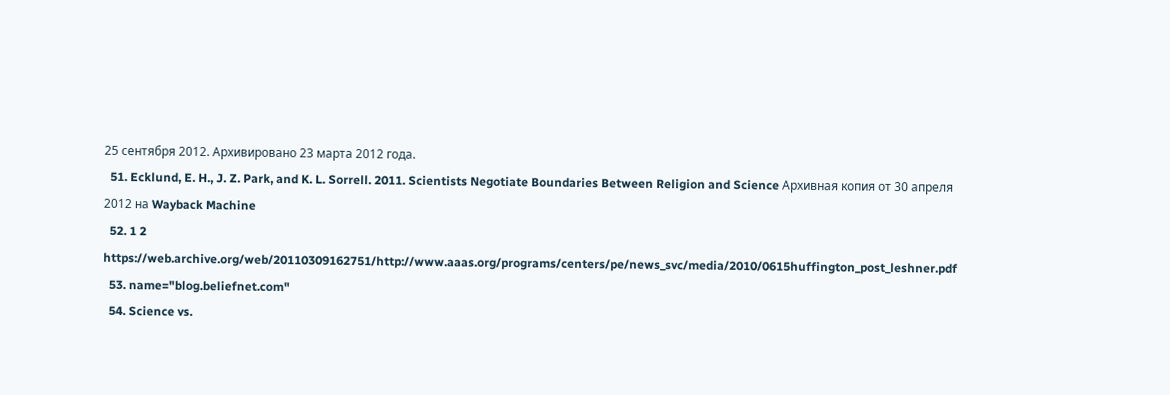25 сентября 2012. Архивировано 23 марта 2012 года.
  51. Ecklund, E. H., J. Z. Park, and K. L. Sorrell. 2011. Scientists Negotiate Boundaries Between Religion and Science Архивная копия от 30 апреля 2012 на Wayback Machine
  52. 1 2 https://web.archive.org/web/20110309162751/http://www.aaas.org/programs/centers/pe/news_svc/media/2010/0615huffington_post_leshner.pdf
  53. name="blog.beliefnet.com"
  54. Science vs.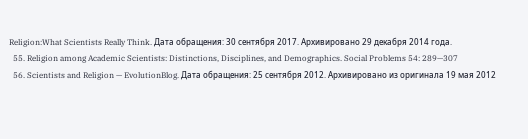Religion:What Scientists Really Think. Дата обращения: 30 сентября 2017. Архивировано 29 декабря 2014 года.
  55. Religion among Academic Scientists: Distinctions, Disciplines, and Demographics. Social Problems 54: 289—307
  56. Scientists and Religion — EvolutionBlog. Дата обращения: 25 сентября 2012. Архивировано из оригинала 19 мая 2012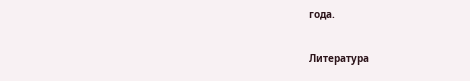года.

Литература